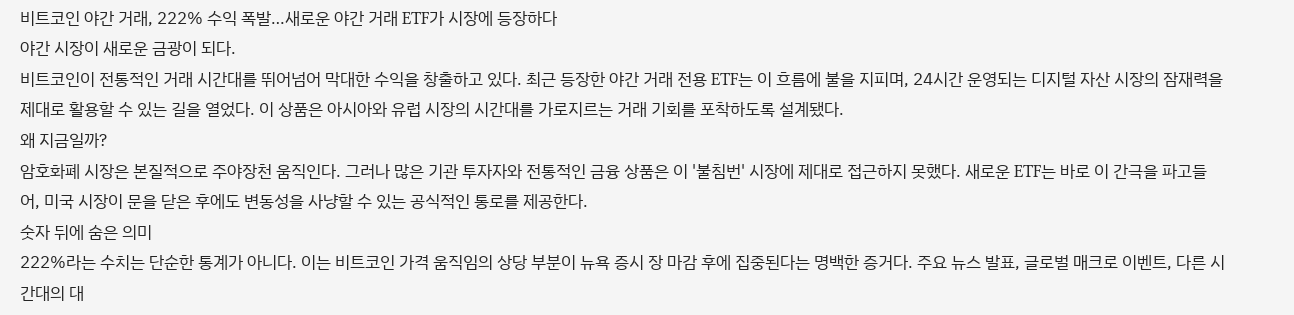비트코인 야간 거래, 222% 수익 폭발…새로운 야간 거래 ETF가 시장에 등장하다
야간 시장이 새로운 금광이 되다.
비트코인이 전통적인 거래 시간대를 뛰어넘어 막대한 수익을 창출하고 있다. 최근 등장한 야간 거래 전용 ETF는 이 흐름에 불을 지피며, 24시간 운영되는 디지털 자산 시장의 잠재력을 제대로 활용할 수 있는 길을 열었다. 이 상품은 아시아와 유럽 시장의 시간대를 가로지르는 거래 기회를 포착하도록 설계됐다.
왜 지금일까?
암호화폐 시장은 본질적으로 주야장천 움직인다. 그러나 많은 기관 투자자와 전통적인 금융 상품은 이 '불침번' 시장에 제대로 접근하지 못했다. 새로운 ETF는 바로 이 간극을 파고들어, 미국 시장이 문을 닫은 후에도 변동성을 사냥할 수 있는 공식적인 통로를 제공한다.
숫자 뒤에 숨은 의미
222%라는 수치는 단순한 통계가 아니다. 이는 비트코인 가격 움직임의 상당 부분이 뉴욕 증시 장 마감 후에 집중된다는 명백한 증거다. 주요 뉴스 발표, 글로벌 매크로 이벤트, 다른 시간대의 대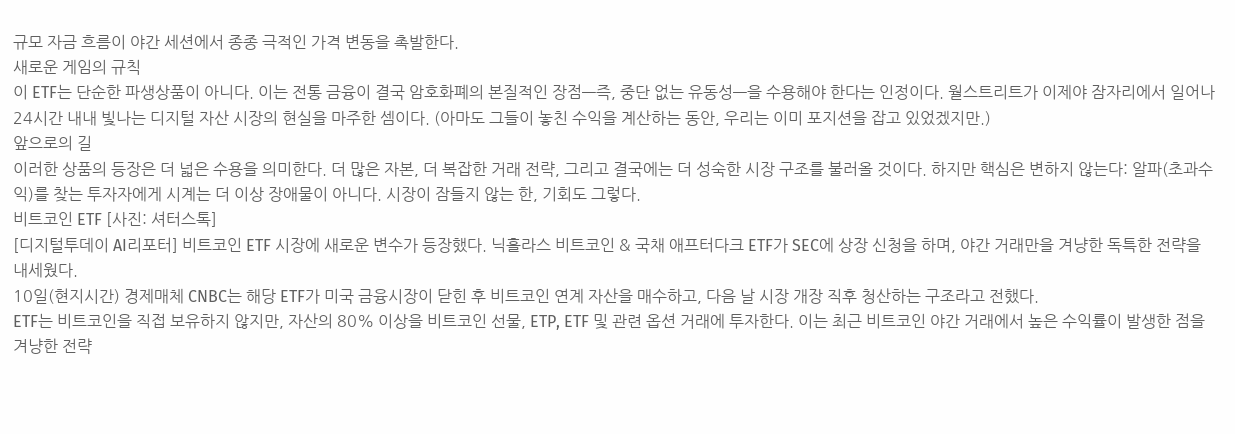규모 자금 흐름이 야간 세션에서 종종 극적인 가격 변동을 촉발한다.
새로운 게임의 규칙
이 ETF는 단순한 파생상품이 아니다. 이는 전통 금융이 결국 암호화폐의 본질적인 장점—즉, 중단 없는 유동성—을 수용해야 한다는 인정이다. 월스트리트가 이제야 잠자리에서 일어나 24시간 내내 빛나는 디지털 자산 시장의 현실을 마주한 셈이다. (아마도 그들이 놓친 수익을 계산하는 동안, 우리는 이미 포지션을 잡고 있었겠지만.)
앞으로의 길
이러한 상품의 등장은 더 넓은 수용을 의미한다. 더 많은 자본, 더 복잡한 거래 전략, 그리고 결국에는 더 성숙한 시장 구조를 불러올 것이다. 하지만 핵심은 변하지 않는다: 알파(초과수익)를 찾는 투자자에게 시계는 더 이상 장애물이 아니다. 시장이 잠들지 않는 한, 기회도 그렇다.
비트코인 ETF [사진: 셔터스톡]
[디지털투데이 AI리포터] 비트코인 ETF 시장에 새로운 변수가 등장했다. 닉홀라스 비트코인 & 국채 애프터다크 ETF가 SEC에 상장 신청을 하며, 야간 거래만을 겨냥한 독특한 전략을 내세웠다.
10일(현지시간) 경제매체 CNBC는 해당 ETF가 미국 금융시장이 닫힌 후 비트코인 연계 자산을 매수하고, 다음 날 시장 개장 직후 청산하는 구조라고 전했다.
ETF는 비트코인을 직접 보유하지 않지만, 자산의 80% 이상을 비트코인 선물, ETP, ETF 및 관련 옵션 거래에 투자한다. 이는 최근 비트코인 야간 거래에서 높은 수익률이 발생한 점을 겨냥한 전략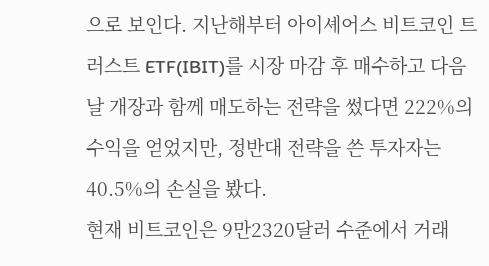으로 보인다. 지난해부터 아이셰어스 비트코인 트러스트 ETF(IBIT)를 시장 마감 후 매수하고 다음 날 개장과 함께 매도하는 전략을 썼다면 222%의 수익을 얻었지만, 정반대 전략을 쓴 투자자는 40.5%의 손실을 봤다.
현재 비트코인은 9만2320달러 수준에서 거래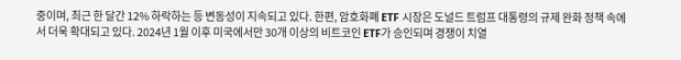중이며, 최근 한 달간 12% 하락하는 등 변동성이 지속되고 있다. 한편, 암호화폐 ETF 시장은 도널드 트럼프 대통령의 규제 완화 정책 속에서 더욱 확대되고 있다. 2024년 1월 이후 미국에서만 30개 이상의 비트코인 ETF가 승인되며 경쟁이 치열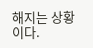해지는 상황이다.